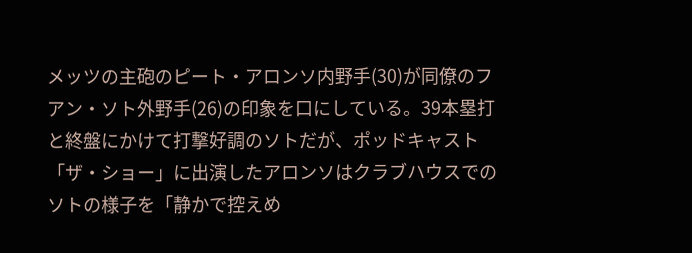メッツの主砲のピート・アロンソ内野手(30)が同僚のフアン・ソト外野手(26)の印象を口にしている。39本塁打と終盤にかけて打撃好調のソトだが、ポッドキャスト「ザ・ショー」に出演したアロンソはクラブハウスでのソトの様子を「静かで控えめ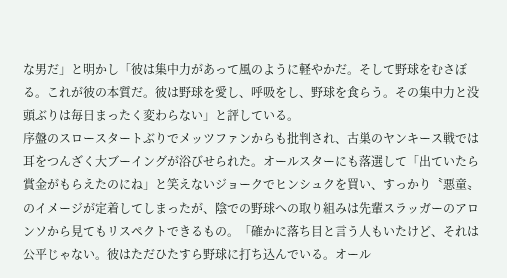な男だ」と明かし「彼は集中力があって風のように軽やかだ。そして野球をむさぼる。これが彼の本質だ。彼は野球を愛し、呼吸をし、野球を食らう。その集中力と没頭ぶりは毎日まったく変わらない」と評している。
序盤のスロースタートぶりでメッツファンからも批判され、古巣のヤンキース戦では耳をつんざく大ブーイングが浴びせられた。オールスターにも落選して「出ていたら賞金がもらえたのにね」と笑えないジョークでヒンシュクを買い、すっかり〝悪童〟のイメージが定着してしまったが、陰での野球への取り組みは先輩スラッガーのアロンソから見てもリスペクトできるもの。「確かに落ち目と言う人もいたけど、それは公平じゃない。彼はただひたすら野球に打ち込んでいる。オール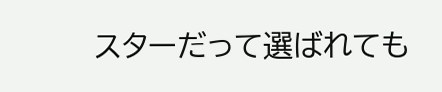スターだって選ばれても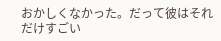おかしくなかった。だって彼はそれだけすごい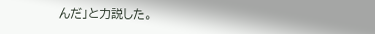んだ」と力説した。